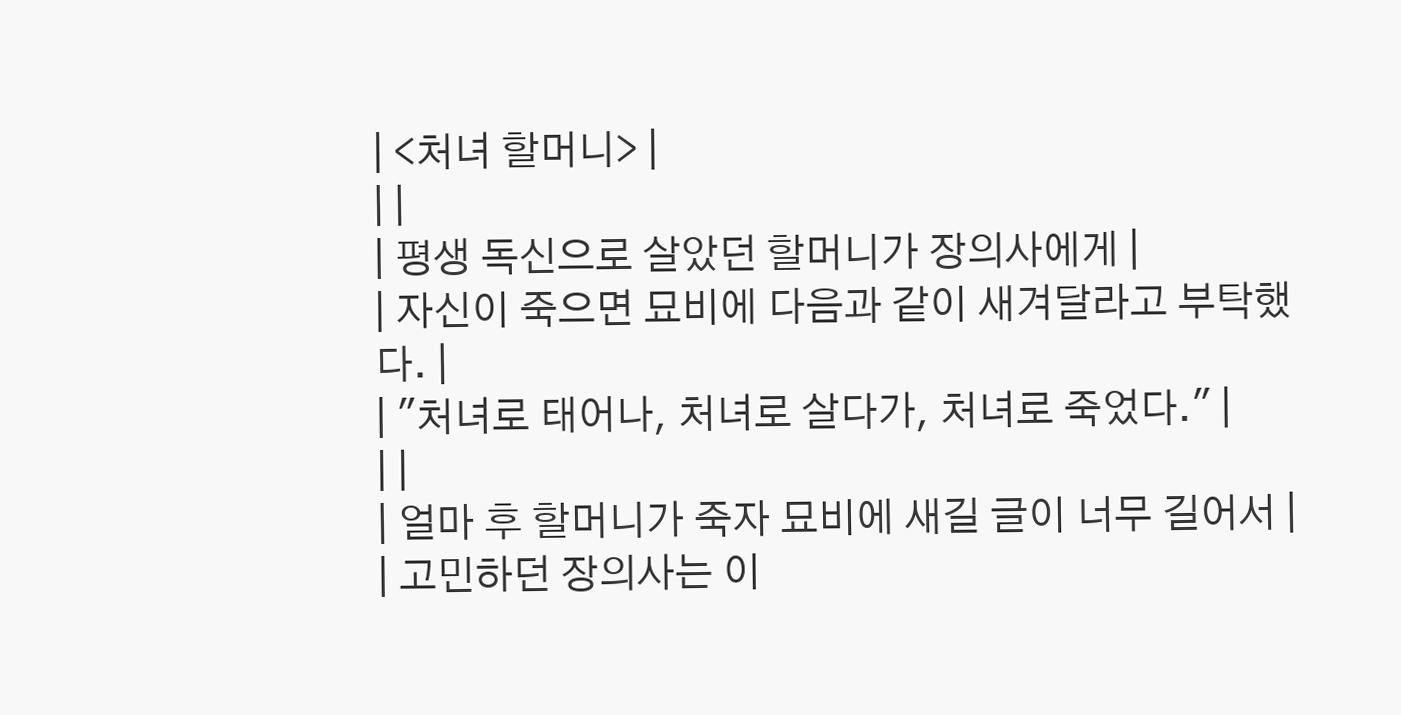| <처녀 할머니> |
| |
| 평생 독신으로 살았던 할머니가 장의사에게 |
| 자신이 죽으면 묘비에 다음과 같이 새겨달라고 부탁했다. |
| "처녀로 태어나, 처녀로 살다가, 처녀로 죽었다." |
| |
| 얼마 후 할머니가 죽자 묘비에 새길 글이 너무 길어서 |
| 고민하던 장의사는 이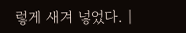렇게 새겨 넣었다. |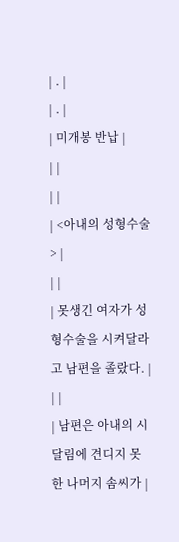| . |
| . |
| 미개봉 반납 |
| |
| |
| <아내의 성형수술> |
| |
| 못생긴 여자가 성형수술을 시켜달라고 남편을 졸랐다. |
| |
| 남편은 아내의 시달림에 견디지 못한 나머지 솜씨가 |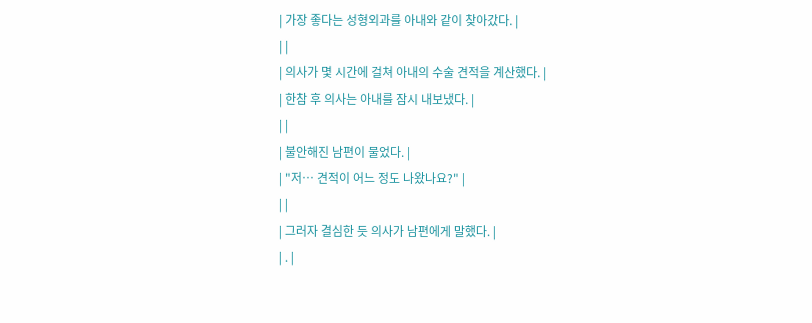| 가장 좋다는 성형외과를 아내와 같이 찾아갔다. |
| |
| 의사가 몇 시간에 걸쳐 아내의 수술 견적을 계산했다. |
| 한참 후 의사는 아내를 잠시 내보냈다. |
| |
| 불안해진 남편이 물었다. |
| "저… 견적이 어느 정도 나왔나요?" |
| |
| 그러자 결심한 듯 의사가 남편에게 말했다. |
| . |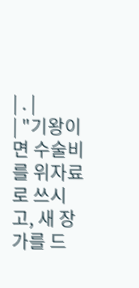| . |
| "기왕이면 수술비를 위자료로 쓰시고, 새 장가를 드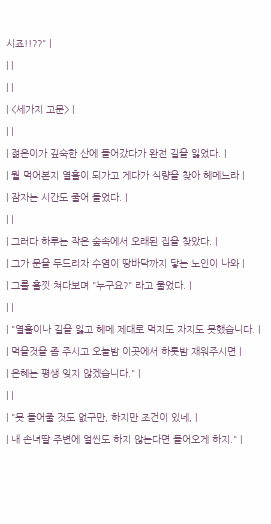시죠!!??" |
| |
| |
| <세가지 고문> |
| |
| 젊은이가 깊숙한 산에 들어갔다가 완전 길을 잃었다. |
| 뭘 먹어본지 열흘이 되가고 게다가 식량을 찾아 헤메느라 |
| 잠자는 시간도 줄어 들었다. |
| |
| 그러다 하루는 작은 숲속에서 오래된 집을 찾았다. |
| 그가 문을 두드리자 수염이 땅바닥까지 닿는 노인이 나와 |
| 그를 흘낏 쳐다보며 "누구요?" 라고 물었다. |
| |
| "열흘이나 길을 잃고 헤메 제대로 먹지도 자지도 못했습니다. |
| 먹을것을 좀 주시고 오늘밤 이곳에서 하룻밤 재워주시면 |
| 은혜는 평생 잊지 않겠습니다." |
| |
| "못 들어줄 것도 없구만, 하지만 조건이 있네, |
| 내 손녀딸 주변에 얼씬도 하지 않는다면 들어오게 하지." |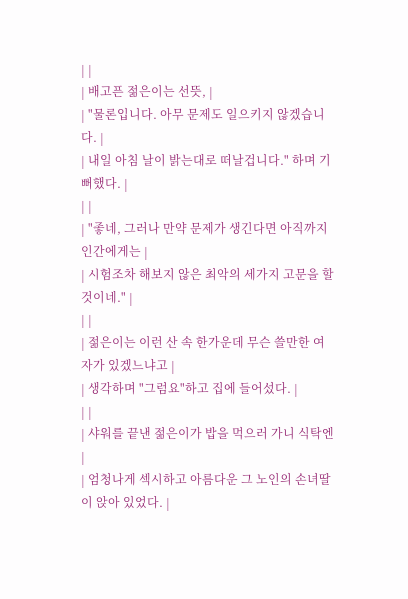| |
| 배고픈 젊은이는 선뜻, |
| "물론입니다. 아무 문제도 일으키지 않겠습니다. |
| 내일 아침 날이 밝는대로 떠날겁니다." 하며 기뻐했다. |
| |
| "좋네, 그러나 만약 문제가 생긴다면 아직까지 인간에게는 |
| 시험조차 해보지 않은 최악의 세가지 고문을 할 것이네." |
| |
| 젊은이는 이런 산 속 한가운데 무슨 쓸만한 여자가 있겠느냐고 |
| 생각하며 "그럼요"하고 집에 들어섰다. |
| |
| 샤워를 끝낸 젊은이가 밥을 먹으러 가니 식탁엔 |
| 엄청나게 섹시하고 아름다운 그 노인의 손녀딸이 앉아 있었다. |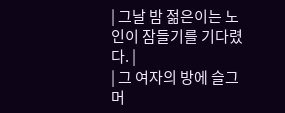| 그날 밤 젊은이는 노인이 잠들기를 기다렸다. |
| 그 여자의 방에 슬그머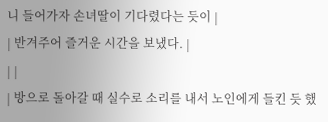니 들어가자 손녀딸이 기다렸다는 듯이 |
| 반겨주어 즐거운 시간을 보냈다. |
| |
| 방으로 돌아갈 때 실수로 소리를 내서 노인에게 들킨 듯 했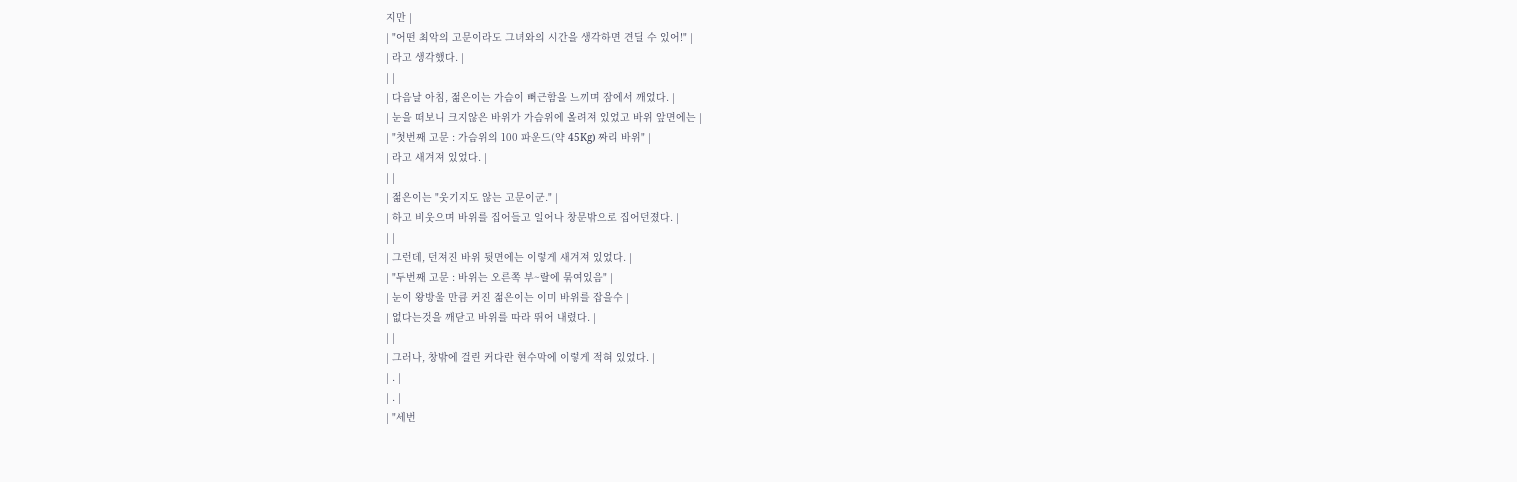지만 |
| "어떤 최악의 고문이라도 그녀와의 시간을 생각하면 견딜 수 있어!" |
| 라고 생각했다. |
| |
| 다음날 아침, 젊은이는 가슴이 뻐근함을 느끼며 잠에서 깨었다. |
| 눈을 떠보니 크지않은 바위가 가슴위에 올려져 있었고 바위 앞면에는 |
| "첫번째 고문 : 가슴위의 100 파운드(약 45Kg) 짜리 바위" |
| 라고 새겨져 있었다. |
| |
| 젊은이는 "웃기지도 않는 고문이군." |
| 하고 비웃으며 바위를 집어들고 일어나 창문밖으로 집어던졌다. |
| |
| 그런데, 던져진 바위 뒷면에는 이렇게 새겨져 있었다. |
| "두번째 고문 : 바위는 오른쪽 부~랄에 묶여있음" |
| 눈이 왕방울 만큼 커진 젊은이는 이미 바위를 잡을수 |
| 없다는것을 깨닫고 바위를 따라 뛰어 내렸다. |
| |
| 그러나, 창밖에 걸린 커다란 현수막에 이렇게 적혀 있었다. |
| . |
| . |
| "세번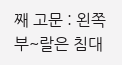째 고문 : 왼쪽 부~랄은 침대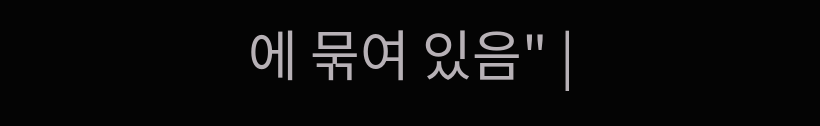에 묶여 있음" |